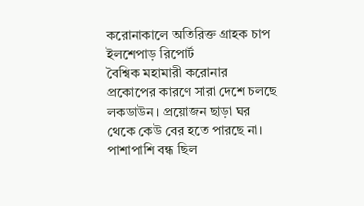করোনাকালে অতিরিক্ত গ্রাহক চাপ
ইলশেপাড় রিপোর্ট
বৈশ্বিক মহামারী করোনার প্রকোপের কারণে সারা দেশে চলছে লকডাউন। প্রয়োজন ছাড়া ঘর থেকে কেউ বের হতে পারছে না। পাশাপাশি বন্ধ ছিল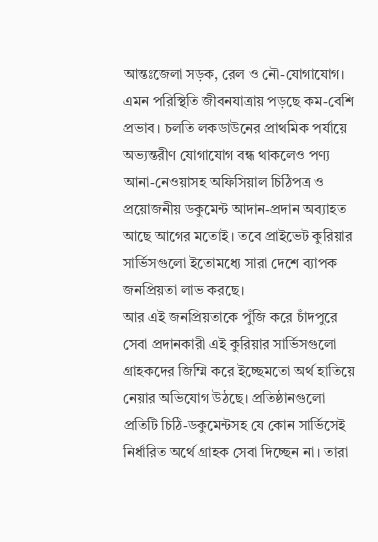আন্তঃজেলা সড়ক, রেল ও নৌ-যোগাযোগ। এমন পরিস্থিতি জীবনযাত্রায় পড়ছে কম-বেশি প্রভাব। চলতি লকডাউনের প্রাথমিক পর্যায়ে অভ্যন্তরীণ যোগাযোগ বন্ধ থাকলেও পণ্য আনা-নেওয়াসহ অফিসিয়াল চিঠিপত্র ও প্রয়োজনীয় ডকুমেন্ট আদান-প্রদান অব্যাহত আছে আগের মতোই। তবে প্রাইভেট কুরিয়ার সার্ভিসগুলো ইতোমধ্যে সারা দেশে ব্যাপক জনপ্রিয়তা লাভ করছে।
আর এই জনপ্রিয়তাকে পুঁজি করে চাঁদপুরে সেবা প্রদানকারী এই কুরিয়ার সার্ভিসগুলো গ্রাহকদের জিম্মি করে ইচ্ছেমতো অর্থ হাতিয়ে নেয়ার অভিযোগ উঠছে। প্রতিষ্ঠানগুলো প্রতিটি চিঠি-ডকুমেন্টসহ যে কোন সার্ভিসেই নির্ধারিত অর্থে গ্রাহক সেবা দিচ্ছেন না। তারা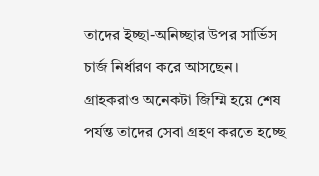তাদের ইচ্ছা-অনিচ্ছার উপর সার্ভিস চার্জ নির্ধারণ করে আসছেন। গ্রাহকরাও অনেকটা জিম্মি হয়ে শেষ পর্যন্ত তাদের সেবা গ্রহণ করতে হচ্ছে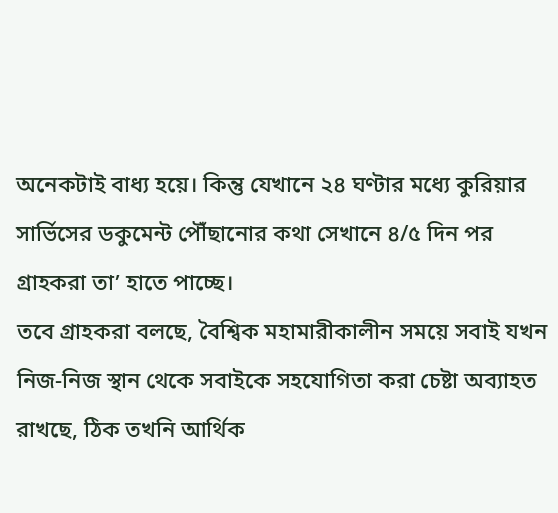অনেকটাই বাধ্য হয়ে। কিন্তু যেখানে ২৪ ঘণ্টার মধ্যে কুরিয়ার সার্ভিসের ডকুমেন্ট পৌঁছানোর কথা সেখানে ৪/৫ দিন পর গ্রাহকরা তা’ হাতে পাচ্ছে।
তবে গ্রাহকরা বলছে, বৈশ্বিক মহামারীকালীন সময়ে সবাই যখন নিজ-নিজ স্থান থেকে সবাইকে সহযোগিতা করা চেষ্টা অব্যাহত রাখছে, ঠিক তখনি আর্থিক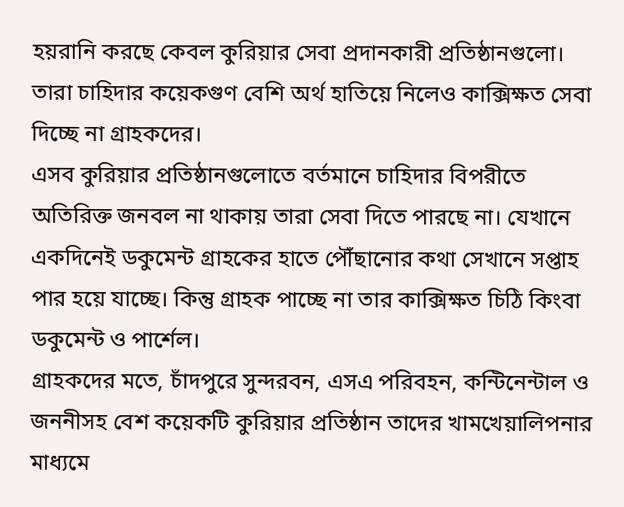হয়রানি করছে কেবল কুরিয়ার সেবা প্রদানকারী প্রতিষ্ঠানগুলো। তারা চাহিদার কয়েকগুণ বেশি অর্থ হাতিয়ে নিলেও কাক্সিক্ষত সেবা দিচ্ছে না গ্রাহকদের।
এসব কুরিয়ার প্রতিষ্ঠানগুলোতে বর্তমানে চাহিদার বিপরীতে অতিরিক্ত জনবল না থাকায় তারা সেবা দিতে পারছে না। যেখানে একদিনেই ডকুমেন্ট গ্রাহকের হাতে পৌঁছানোর কথা সেখানে সপ্তাহ পার হয়ে যাচ্ছে। কিন্তু গ্রাহক পাচ্ছে না তার কাক্সিক্ষত চিঠি কিংবা ডকুমেন্ট ও পার্শেল।
গ্রাহকদের মতে, চাঁদপুরে সুন্দরবন, এসএ পরিবহন, কন্টিনেন্টাল ও জননীসহ বেশ কয়েকটি কুরিয়ার প্রতিষ্ঠান তাদের খামখেয়ালিপনার মাধ্যমে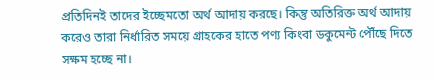প্রতিদিনই তাদের ইচ্ছেমতো অর্থ আদায় করছে। কিন্তু অতিরিক্ত অর্থ আদায় করেও তারা নির্ধারিত সময়ে গ্রাহকের হাতে পণ্য কিংবা ডকুমেন্ট পৌঁছে দিতে সক্ষম হচ্ছে না।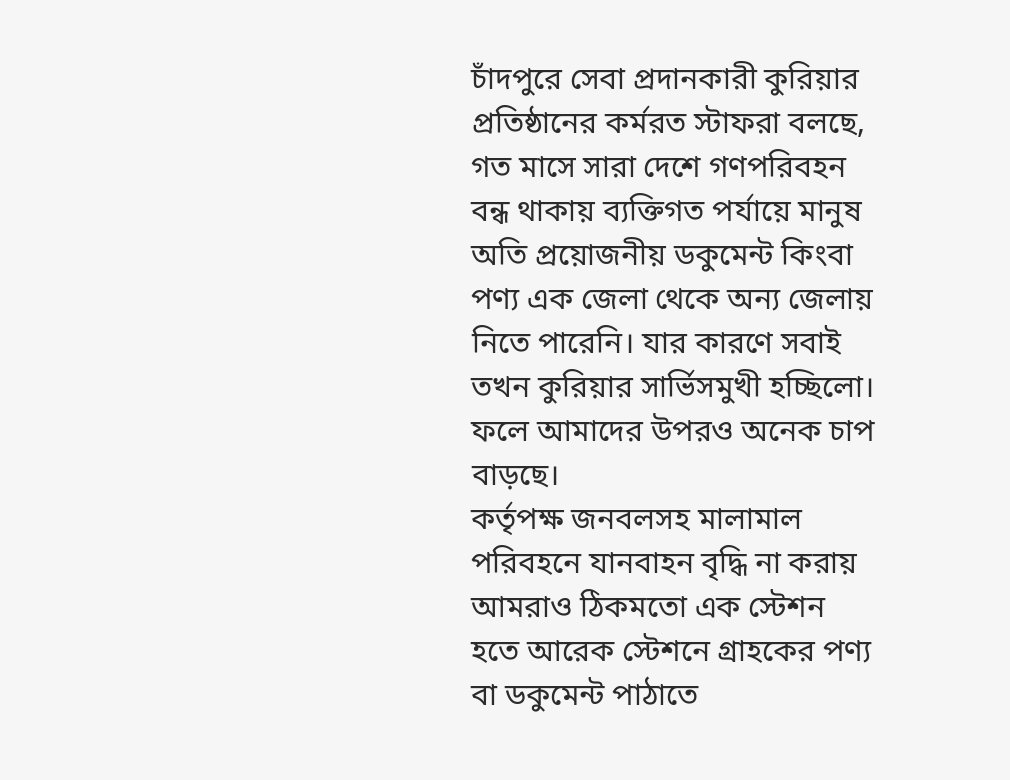চাঁদপুরে সেবা প্রদানকারী কুরিয়ার প্রতিষ্ঠানের কর্মরত স্টাফরা বলছে, গত মাসে সারা দেশে গণপরিবহন বন্ধ থাকায় ব্যক্তিগত পর্যায়ে মানুষ অতি প্রয়োজনীয় ডকুমেন্ট কিংবা পণ্য এক জেলা থেকে অন্য জেলায় নিতে পারেনি। যার কারণে সবাই তখন কুরিয়ার সার্ভিসমুখী হচ্ছিলো। ফলে আমাদের উপরও অনেক চাপ বাড়ছে।
কর্তৃপক্ষ জনবলসহ মালামাল পরিবহনে যানবাহন বৃদ্ধি না করায় আমরাও ঠিকমতো এক স্টেশন হতে আরেক স্টেশনে গ্রাহকের পণ্য বা ডকুমেন্ট পাঠাতে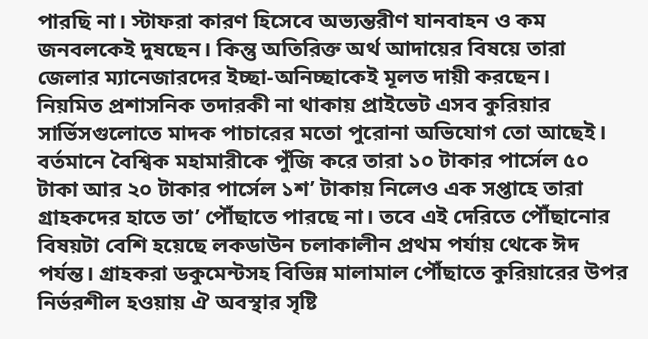পারছি না। স্টাফরা কারণ হিসেবে অভ্যন্তরীণ যানবাহন ও কম জনবলকেই দুষছেন। কিন্তু অতিরিক্ত অর্থ আদায়ের বিষয়ে তারা জেলার ম্যানেজারদের ইচ্ছা-অনিচ্ছাকেই মূলত দায়ী করছেন।
নিয়মিত প্রশাসনিক তদারকী না থাকায় প্রাইভেট এসব কুরিয়ার সার্ভিসগুলোতে মাদক পাচারের মতো পুরোনা অভিযোগ তো আছেই। বর্তমানে বৈশ্বিক মহামারীকে পুঁজি করে তারা ১০ টাকার পার্সেল ৫০ টাকা আর ২০ টাকার পার্সেল ১শ’ টাকায় নিলেও এক সপ্তাহে তারা গ্রাহকদের হাতে তা’ পৌঁছাতে পারছে না। তবে এই দেরিতে পৌঁছানোর বিষয়টা বেশি হয়েছে লকডাউন চলাকালীন প্রথম পর্যায় থেকে ঈদ পর্যন্ত। গ্রাহকরা ডকুমেন্টসহ বিভিন্ন মালামাল পৌঁছাতে কুরিয়ারের উপর নির্ভরশীল হওয়ায় ঐ অবস্থার সৃষ্টি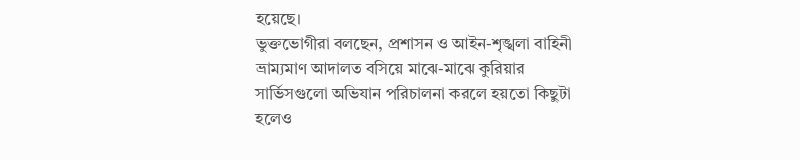হয়েছে।
ভুক্তভোগীরা বলছেন, প্রশাসন ও আইন-শৃঙ্খলা বাহিনী ভ্রাম্যমাণ আদালত বসিয়ে মাঝে-মাঝে কুরিয়ার সার্ভিসগুলো অভিযান পরিচালনা করলে হয়তো কিছুটা হলেও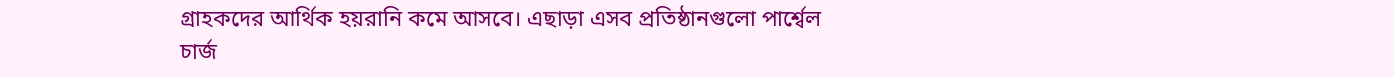গ্রাহকদের আর্থিক হয়রানি কমে আসবে। এছাড়া এসব প্রতিষ্ঠানগুলো পার্শ্বেল চার্জ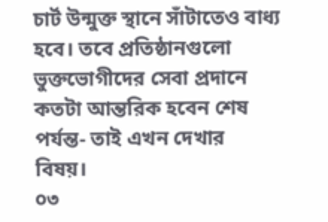চার্ট উন্মুক্ত স্থানে সাঁটাতেও বাধ্য হবে। তবে প্রতিষ্ঠানগুলো ভুক্তভোগীদের সেবা প্রদানে কতটা আন্তরিক হবেন শেষ পর্যন্ত- তাই এখন দেখার বিষয়।
০৩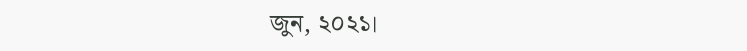জুন, ২০২১।